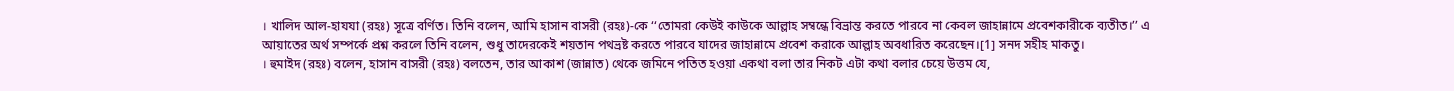। খালিদ আল-হাযযা (রহঃ) সূত্রে বর্ণিত। তিনি বলেন, আমি হাসান বাসরী (রহঃ)-কে ‘‘তোমরা কেউই কাউকে আল্লাহ সম্বন্ধে বিভ্রান্ত করতে পারবে না কেবল জাহান্নামে প্রবেশকারীকে ব্যতীত।’’ এ আয়াতের অর্থ সম্পর্কে প্রশ্ন করলে তিনি বলেন, শুধু তাদেরকেই শয়তান পথভ্রষ্ট করতে পারবে যাদের জাহান্নামে প্রবেশ করাকে আল্লাহ অবধারিত করেছেন।[1] সনদ সহীহ মাকতু।
। হুমাইদ (রহঃ) বলেন, হাসান বাসরী (রহঃ) বলতেন, তার আকাশ (জান্নাত) থেকে জমিনে পতিত হওয়া একথা বলা তার নিকট এটা কথা বলার চেয়ে উত্তম যে,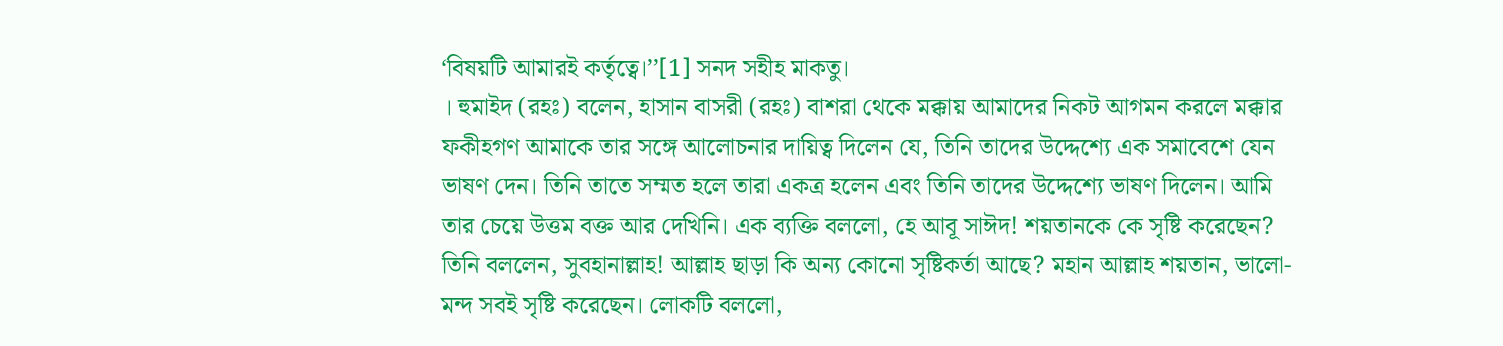‘বিষয়টি আমারই কর্তৃত্বে।’’[1] সনদ সহীহ মাকতু।
। হুমাইদ (রহঃ) বলেন, হাসান বাসরী (রহঃ) বাশরা থেকে মক্কায় আমাদের নিকট আগমন করলে মক্কার ফকীহগণ আমাকে তার সঙ্গে আলোচনার দায়িত্ব দিলেন যে, তিনি তাদের উদ্দেশ্যে এক সমাবেশে যেন ভাষণ দেন। তিনি তাতে সম্মত হলে তারা একত্র হলেন এবং তিনি তাদের উদ্দেশ্যে ভাষণ দিলেন। আমি তার চেয়ে উত্তম বক্ত আর দেখিনি। এক ব্যক্তি বললো, হে আবূ সাঈদ! শয়তানকে কে সৃষ্টি করেছেন? তিনি বললেন, সুবহানাল্লাহ! আল্লাহ ছাড়া কি অন্য কোনো সৃষ্টিকর্তা আছে? মহান আল্লাহ শয়তান, ভালো-মন্দ সবই সৃষ্টি করেছেন। লোকটি বললো,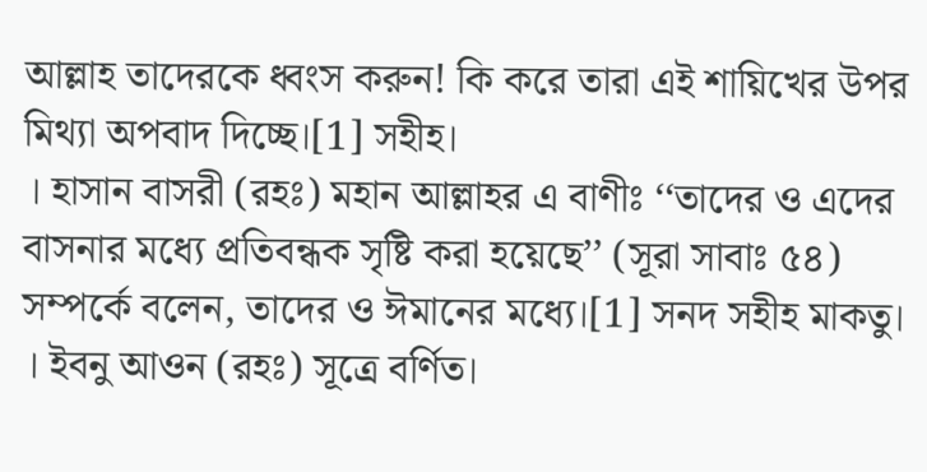আল্লাহ তাদেরকে ধ্বংস করুন! কি করে তারা এই শায়িখের উপর মিথ্যা অপবাদ দিচ্ছে।[1] সহীহ।
। হাসান বাসরী (রহঃ) মহান আল্লাহর এ বাণীঃ ‘‘তাদের ও এদের বাসনার মধ্যে প্রতিবন্ধক সৃষ্টি করা হয়েছে’’ (সূরা সাবাঃ ৫৪) সম্পর্কে বলেন, তাদের ও ঈমানের মধ্যে।[1] সনদ সহীহ মাকতু।
। ইবনু আওন (রহঃ) সূত্রে বর্ণিত।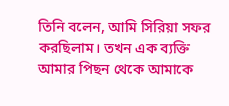তিনি বলেন, আমি সিরিয়া সফর করছিলাম। তখন এক ব্যক্তি আমার পিছন থেকে আমাকে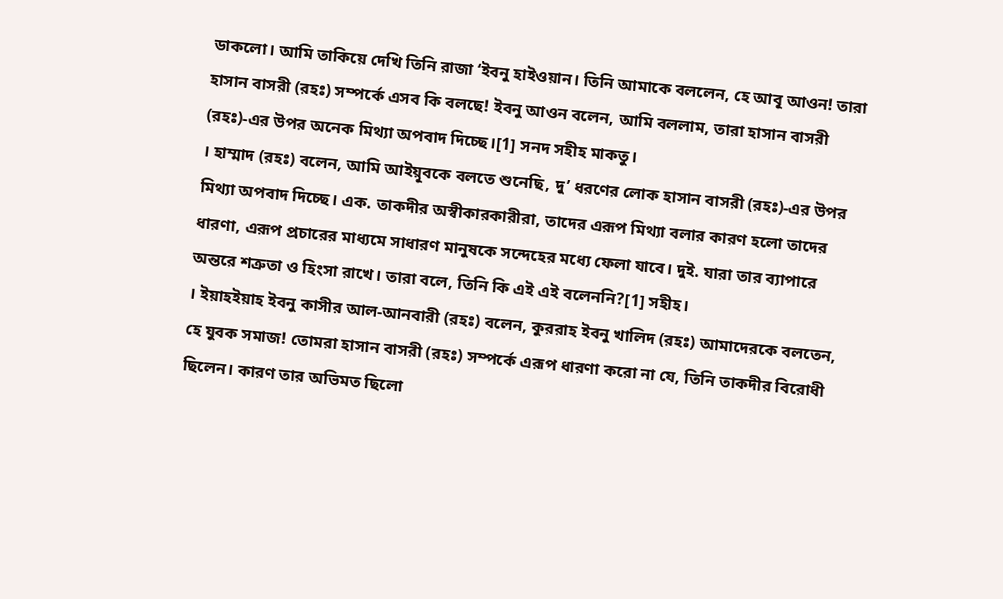ডাকলো। আমি তাকিয়ে দেখি তিনি রাজা ‘ইবনু হাইওয়ান। তিনি আমাকে বললেন, হে আবূ আওন! তারা হাসান বাসরী (রহঃ) সম্পর্কে এসব কি বলছে! ইবনু আওন বলেন, আমি বললাম, তারা হাসান বাসরী (রহঃ)-এর উপর অনেক মিথ্যা অপবাদ দিচ্ছে।[1] সনদ সহীহ মাকতু।
। হাম্মাদ (রহঃ) বলেন, আমি আইয়ূবকে বলতে শুনেছি, দু’ ধরণের লোক হাসান বাসরী (রহঃ)-এর উপর মিথ্যা অপবাদ দিচ্ছে। এক. তাকদীর অস্বীকারকারীরা, তাদের এরূপ মিথ্যা বলার কারণ হলো তাদের ধারণা, এরূপ প্রচারের মাধ্যমে সাধারণ মানুষকে সন্দেহের মধ্যে ফেলা যাবে। দুই. যারা তার ব্যাপারে অন্তরে শত্রুতা ও হিংসা রাখে। তারা বলে, তিনি কি এই এই বলেননি?[1] সহীহ।
। ইয়াহইয়াহ ইবনু কাসীর আল-আনবারী (রহঃ) বলেন, কুররাহ ইবনু খালিদ (রহঃ) আমাদেরকে বলতেন, হে যুবক সমাজ! তোমরা হাসান বাসরী (রহঃ) সম্পর্কে এরূপ ধারণা করো না যে, তিনি তাকদীর বিরোধী ছিলেন। কারণ তার অভিমত ছিলো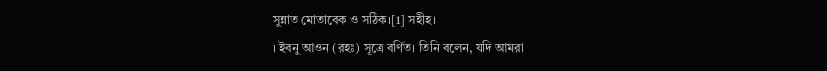সুন্নাত মোতাবেক ও সঠিক।[1] সহীহ।
। ইবনু আওন (রহঃ) সূত্রে বর্ণিত। তিনি বলেন, যদি আমরা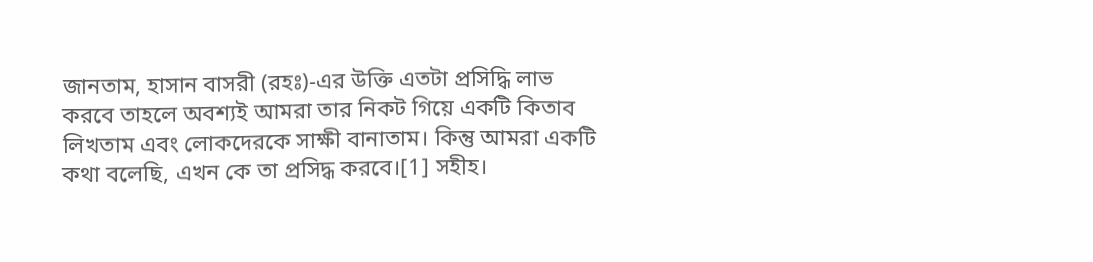জানতাম, হাসান বাসরী (রহঃ)-এর উক্তি এতটা প্রসিদ্ধি লাভ করবে তাহলে অবশ্যই আমরা তার নিকট গিয়ে একটি কিতাব লিখতাম এবং লোকদেরকে সাক্ষী বানাতাম। কিন্তু আমরা একটি কথা বলেছি, এখন কে তা প্রসিদ্ধ করবে।[1] সহীহ।